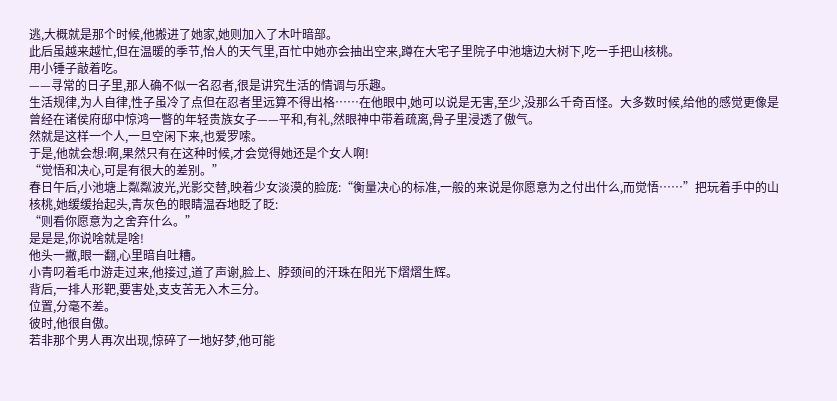逃,大概就是那个时候,他搬进了她家,她则加入了木叶暗部。
此后虽越来越忙,但在温暖的季节,怡人的天气里,百忙中她亦会抽出空来,蹲在大宅子里院子中池塘边大树下,吃一手把山核桃。
用小锤子敲着吃。
——寻常的日子里,那人确不似一名忍者,很是讲究生活的情调与乐趣。
生活规律,为人自律,性子虽冷了点但在忍者里远算不得出格……在他眼中,她可以说是无害,至少,没那么千奇百怪。大多数时候,给他的感觉更像是曾经在诸侯府邸中惊鸿一瞥的年轻贵族女子——平和,有礼,然眼神中带着疏离,骨子里浸透了傲气。
然就是这样一个人,一旦空闲下来,也爱罗嗦。
于是,他就会想:啊,果然只有在这种时候,才会觉得她还是个女人啊!
“觉悟和决心,可是有很大的差别。”
春日午后,小池塘上粼粼波光,光影交替,映着少女淡漠的脸庞:“衡量决心的标准,一般的来说是你愿意为之付出什么,而觉悟……”把玩着手中的山核桃,她缓缓抬起头,青灰色的眼睛温吞地眨了眨:
“则看你愿意为之舍弃什么。”
是是是,你说啥就是啥!
他头一撇,眼一翻,心里暗自吐糟。
小青叼着毛巾游走过来,他接过,道了声谢,脸上、脖颈间的汗珠在阳光下熠熠生辉。
背后,一排人形靶,要害处,支支苦无入木三分。
位置,分毫不差。
彼时,他很自傲。
若非那个男人再次出现,惊碎了一地好梦,他可能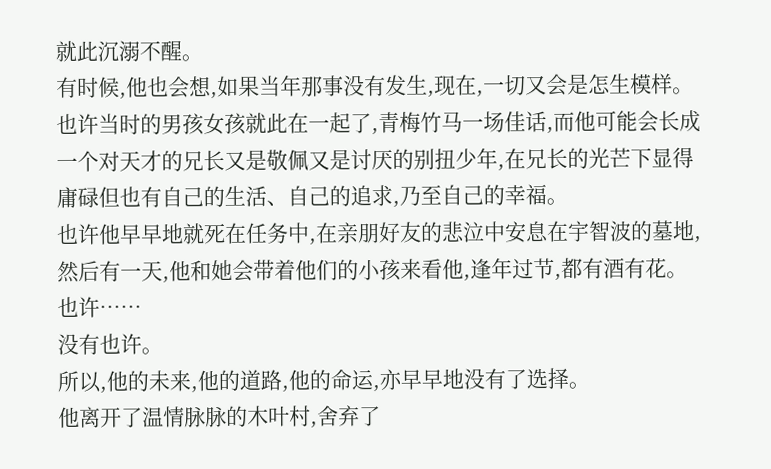就此沉溺不醒。
有时候,他也会想,如果当年那事没有发生,现在,一切又会是怎生模样。
也许当时的男孩女孩就此在一起了,青梅竹马一场佳话,而他可能会长成一个对天才的兄长又是敬佩又是讨厌的别扭少年,在兄长的光芒下显得庸碌但也有自己的生活、自己的追求,乃至自己的幸福。
也许他早早地就死在任务中,在亲朋好友的悲泣中安息在宇智波的墓地,然后有一天,他和她会带着他们的小孩来看他,逢年过节,都有酒有花。
也许……
没有也许。
所以,他的未来,他的道路,他的命运,亦早早地没有了选择。
他离开了温情脉脉的木叶村,舍弃了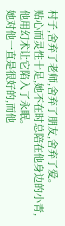村子,舍弃了老师,舍弃了朋友,舍弃了爱。
贴心而灵性十足,她不在时总陪在他身边的小青,他用幻术让它陷入了永眠。
她对他一直是很好的,而他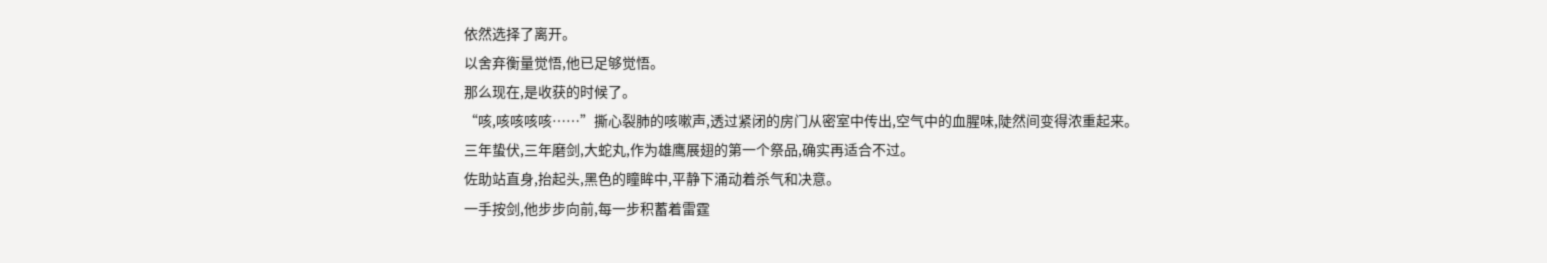依然选择了离开。
以舍弃衡量觉悟,他已足够觉悟。
那么现在,是收获的时候了。
“咳,咳咳咳咳……”撕心裂肺的咳嗽声,透过紧闭的房门从密室中传出,空气中的血腥味,陡然间变得浓重起来。
三年蛰伏,三年磨剑,大蛇丸,作为雄鹰展翅的第一个祭品,确实再适合不过。
佐助站直身,抬起头,黑色的瞳眸中,平静下涌动着杀气和决意。
一手按剑,他步步向前,每一步积蓄着雷霆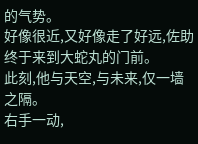的气势。
好像很近,又好像走了好远,佐助终于来到大蛇丸的门前。
此刻,他与天空,与未来,仅一墙之隔。
右手一动,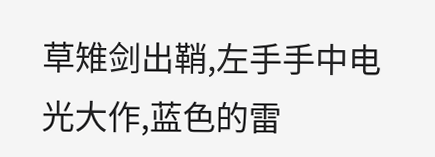草雉剑出鞘,左手手中电光大作,蓝色的雷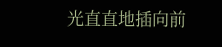光直直地插向前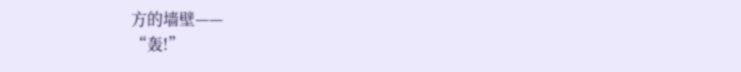方的墙壁——
“轰!”